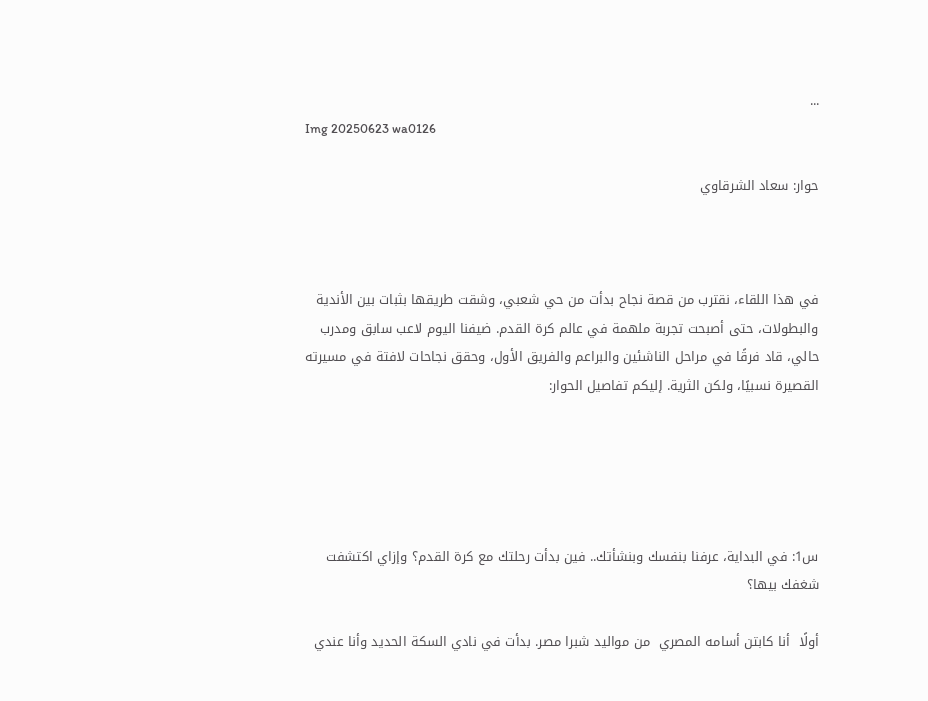...
Img 20250623 wa0126

حوار: سعاد الشرقاوي



في هذا اللقاء، نقترب من قصة نجاح بدأت من حي شعبي، وشقت طريقها بثبات بين الأندية والبطولات، حتى أصبحت تجربة ملهمة في عالم كرة القدم. ضيفنا اليوم لاعب سابق ومدرب حالي، قاد فرقًا في مراحل الناشئين والبراعم والفريق الأول، وحقق نجاحات لافتة في مسيرته القصيرة نسبيًا، ولكن الثرية. إليكم تفاصيل الحوار:





س1: في البداية، عرفنا بنفسك وبنشأتك.. فين بدأت رحلتك مع كرة القدم؟ وإزاي اكتشفت شغفك بيها؟

أولًا  أنا كابتن أسامه المصري  من مواليد شبرا مصر. بدأت في نادي السكة الحديد وأنا عندي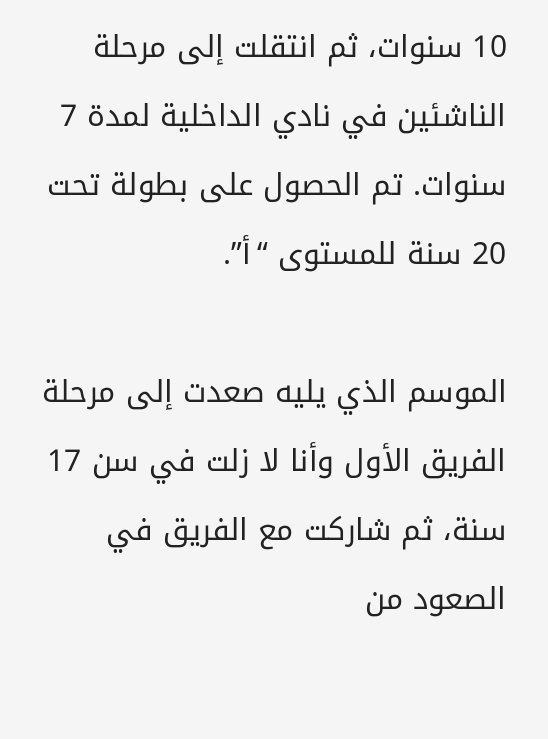10 سنوات، ثم انتقلت إلى مرحلة الناشئين في نادي الداخلية لمدة 7 سنوات. تم الحصول على بطولة تحت 20 سنة للمستوى “أ”.

الموسم الذي يليه صعدت إلى مرحلة الفريق الأول وأنا لا زلت في سن 17 سنة، ثم شاركت مع الفريق في الصعود من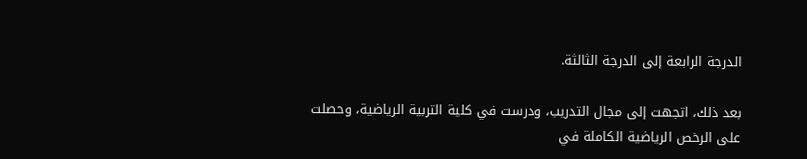الدرجة الرابعة إلى الدرجة الثالثة.

بعد ذلك، اتجهت إلى مجال التدريب، ودرست في كلية التربية الرياضية، وحصلت على الرخص الرياضية الكاملة في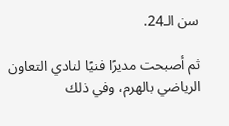سن الـ24.

ثم أصبحت مديرًا فنيًا لنادي التعاون الرياضي بالهرم، وفي ذلك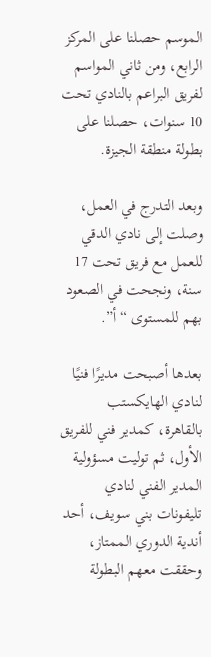الموسم حصلنا على المركز الرابع، ومن ثاني المواسم لفريق البراعم بالنادي تحت 10 سنوات، حصلنا على بطولة منطقة الجيزة.

وبعد التدرج في العمل، وصلت إلى نادي الدقي للعمل مع فريق تحت 17 سنة، ونجحت في الصعود بهم للمستوى “أ”.

بعدها أصبحت مديرًا فنيًا لنادي الهايكستب بالقاهرة، كمدير فني للفريق الأول، ثم توليت مسؤولية المدير الفني لنادي تليفونات بني سويف، أحد أندية الدوري الممتاز، وحققت معهم البطولة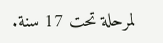لمرحلة تحت 17 سنة.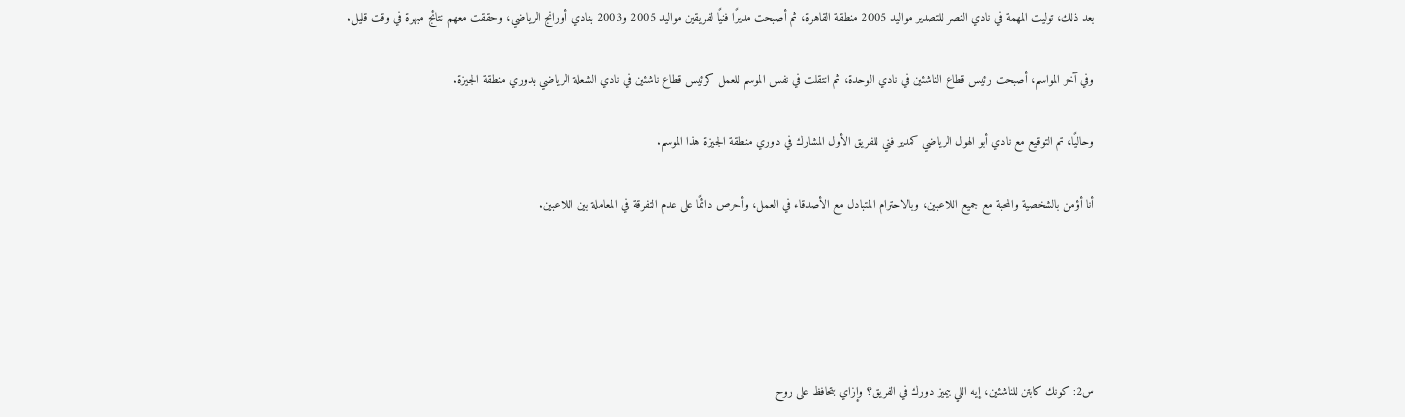بعد ذلك، توليت المهمة في نادي النصر للتصدير مواليد 2005 منطقة القاهرة، ثم أصبحت مديرًا فنيًا لفريقين مواليد 2005 و2003 بنادي أورانج الرياضي، وحققت معهم نتائج مبهرة في وقت قليل.

وفي آخر المواسم، أصبحت رئيس قطاع الناشئين في نادي الوحدة، ثم انتقلت في نفس الموسم للعمل كرئيس قطاع ناشئين في نادي الشعلة الرياضي بدوري منطقة الجيزة.

وحاليًا، تم التوقيع مع نادي أبو الهول الرياضي كمدير فني للفريق الأول المشارك في دوري منطقة الجيزة هذا الموسم.

أنا أؤمن بالشخصية والمحبة مع جميع اللاعبين، وبالاحترام المتبادل مع الأصدقاء في العمل، وأحرص دائمًا على عدم التفرقة في المعاملة بين اللاعبين.





س2: كونك كابتن للناشئين، إيه اللي بيميز دورك في الفريق؟ وإزاي بتحافظ على روح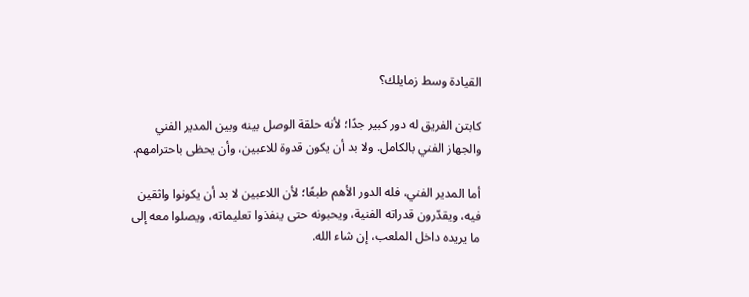القيادة وسط زمايلك؟

كابتن الفريق له دور كبير جدًا؛ لأنه حلقة الوصل بينه وبين المدير الفني والجهاز الفني بالكامل. ولا بد أن يكون قدوة للاعبين، وأن يحظى باحترامهم.

أما المدير الفني، فله الدور الأهم طبعًا؛ لأن اللاعبين لا بد أن يكونوا واثقين فيه، ويقدّرون قدراته الفنية، ويحبونه حتى ينفذوا تعليماته، ويصلوا معه إلى ما يريده داخل الملعب، إن شاء الله.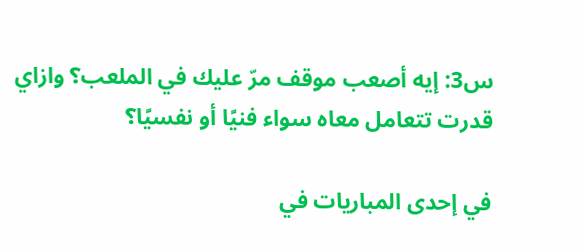س3: إيه أصعب موقف مرّ عليك في الملعب؟ وازاي قدرت تتعامل معاه سواء فنيًا أو نفسيًا؟

في إحدى المباريات في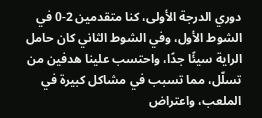دوري الدرجة الأولى، كنا متقدمين 2-0 في الشوط الأول، وفي الشوط الثاني كان حامل الراية سيئًا جدًا، واحتسب علينا هدفين من تسلّل، مما تسبب في مشاكل كبيرة في الملعب، واعتراض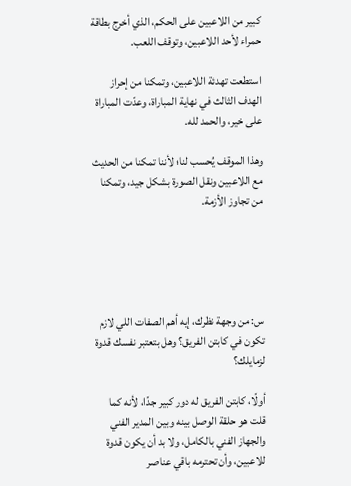كبير من اللاعبين على الحكم، الذي أخرج بطاقة حمراء لأحد اللاعبين، وتوقف اللعب.

استطعت تهدئة اللاعبين، وتمكنا من إحراز الهدف الثالث في نهاية المباراة، وعدّت المباراة على خير، والحمد لله.

وهذا الموقف يُحسب لنا؛ لأننا تمكنا من الحديث مع اللاعبين ونقل الصورة بشكل جيد، وتمكنا من تجاوز الأزمة.





س: من وجهة نظرك، إيه أهم الصفات اللي لازم تكون في كابتن الفريق؟ وهل بتعتبر نفسك قدوة لزمايلك؟

أولًا، كابتن الفريق له دور كبير جدًا، لأنه كما قلت هو حلقة الوصل بينه وبين المدير الفني والجهاز الفني بالكامل، ولا بد أن يكون قدوة للاعبين، وأن تحترمه باقي عناصر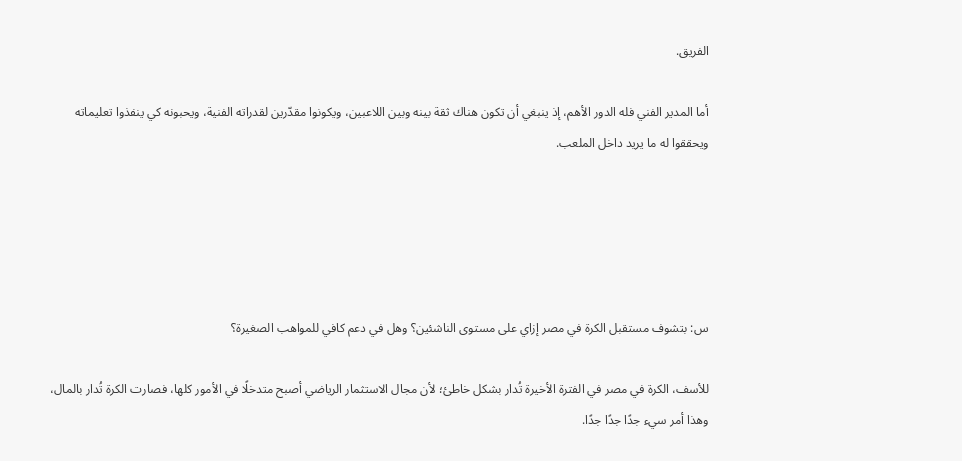الفريق.

أما المدير الفني فله الدور الأهم، إذ ينبغي أن تكون هناك ثقة بينه وبين اللاعبين، ويكونوا مقدّرين لقدراته الفنية، ويحبونه كي ينفذوا تعليماته ويحققوا له ما يريد داخل الملعب.





س: بتشوف مستقبل الكرة في مصر إزاي على مستوى الناشئين؟ وهل في دعم كافي للمواهب الصغيرة؟

للأسف، الكرة في مصر في الفترة الأخيرة تُدار بشكل خاطئ؛ لأن مجال الاستثمار الرياضي أصبح متدخلًا في الأمور كلها، فصارت الكرة تُدار بالمال، وهذا أمر سيء جدًا جدًا جدًا.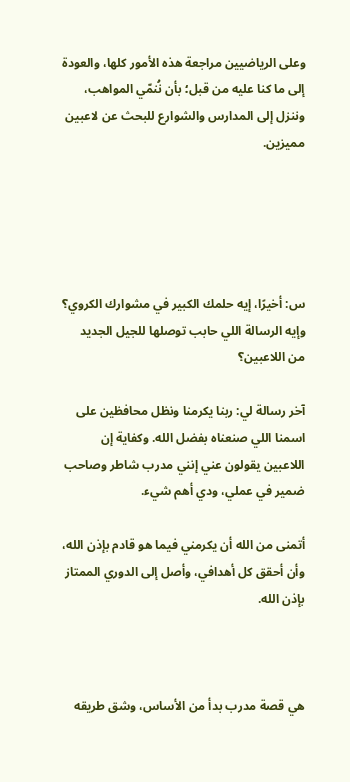وعلى الرياضيين مراجعة هذه الأمور كلها، والعودة إلى ما كنا عليه من قبل؛ بأن نُنمّي المواهب، وننزل إلى المدارس والشوارع للبحث عن لاعبين مميزين.





س: أخيرًا، إيه حلمك الكبير في مشوارك الكروي؟ وإيه الرسالة اللي حابب توصلها للجيل الجديد من اللاعبين؟

آخر رسالة لي: ربنا يكرمنا ونظل محافظين على اسمنا اللي صنعناه بفضل الله. وكفاية إن اللاعبين يقولون عني إنني مدرب شاطر وصاحب ضمير في عملي، ودي أهم شيء.

أتمنى من الله أن يكرمني فيما هو قادم بإذن الله، وأن أحقق كل أهدافي، وأصل إلى الدوري الممتاز بإذن الله.



هي قصة مدرب بدأ من الأساس، وشق طريقه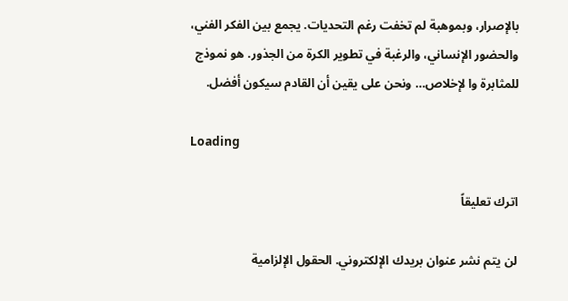بالإصرار، وبموهبة لم تخفت رغم التحديات. يجمع بين الفكر الفني، والحضور الإنساني، والرغبة في تطوير الكرة من الجذور. هو نموذج للمثابرة وا لإخلاص… ونحن على يقين أن القادم سيكون أفضل.

Loading

اترك تعليقاً

لن يتم نشر عنوان بريدك الإلكتروني. الحقول الإلزامية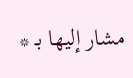مشار إليها بـ *